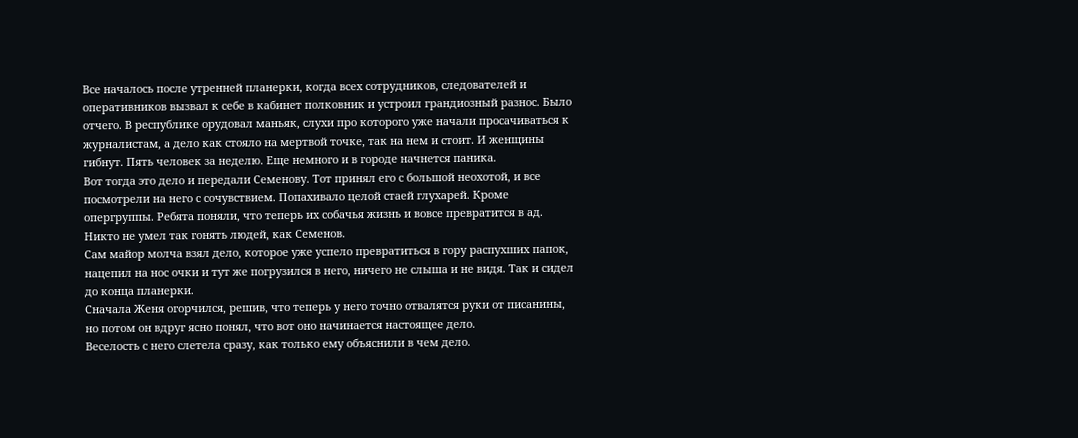Все началось после утренней планерки, когда всех сотрудников, следователей и оперативников вызвал к себе в кабинет полковник и устроил грандиозный разнос. Было отчего. В республике орудовал маньяк, слухи про которого уже начали просачиваться к журналистам, а дело как стояло на мертвой точке, так на нем и стоит. И женщины гибнут. Пять человек за неделю. Еще немного и в городе начнется паника.
Вот тогда это дело и передали Семенову. Тот принял его с большой неохотой, и все посмотрели на него с сочувствием. Попахивало целой стаей глухарей. Кроме опергруппы. Ребята поняли, что теперь их собачья жизнь и вовсе превратится в ад. Никто не умел так гонять людей, как Семенов.
Сам майор молча взял дело, которое уже успело превратиться в гору распухших папок, нацепил на нос очки и тут же погрузился в него, ничего не слыша и не видя. Так и сидел до конца планерки.
Сначала Женя огорчился, решив, что теперь у него точно отвалятся руки от писанины, но потом он вдруг ясно понял, что вот оно начинается настоящее дело.
Веселость с него слетела сразу, как только ему объяснили в чем дело.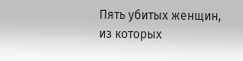Пять убитых женщин, из которых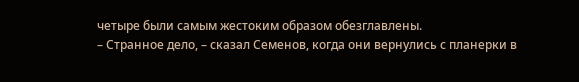четыре были самым жестоким образом обезглавлены.
– Странное дело, – сказал Семенов, когда они вернулись с планерки в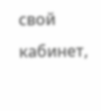свой кабинет,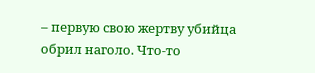– первую свою жертву убийца обрил наголо. Что-то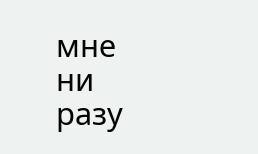мне ни разу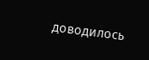доводилось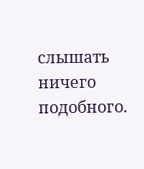слышать ничего подобного.